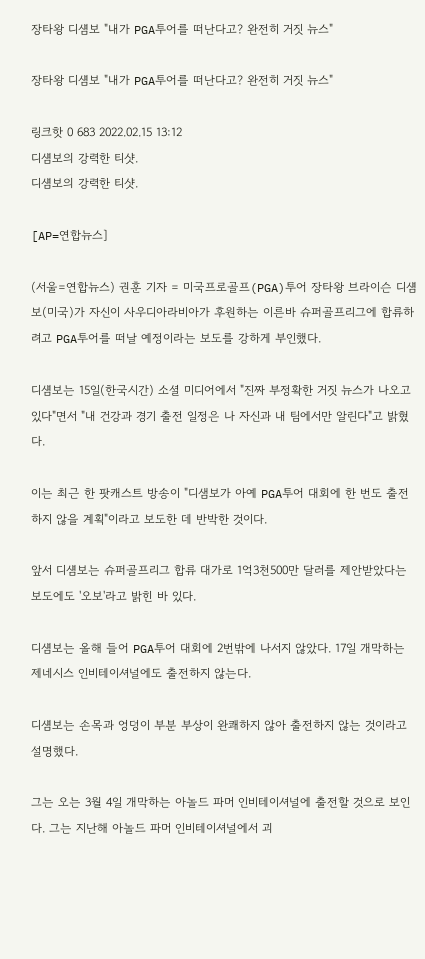장타왕 디섐보 "내가 PGA투어를 떠난다고? 완전히 거짓 뉴스"

장타왕 디섐보 "내가 PGA투어를 떠난다고? 완전히 거짓 뉴스"

링크핫 0 683 2022.02.15 13:12
디섐보의 강력한 티샷.
디섐보의 강력한 티샷.

[AP=연합뉴스]

(서울=연합뉴스) 권훈 기자 = 미국프로골프(PGA)투어 장타왕 브라이슨 디섐보(미국)가 자신이 사우디아라비아가 후원하는 이른바 슈퍼골프리그에 합류하려고 PGA투어를 떠날 예정이라는 보도를 강하게 부인했다.

디섐보는 15일(한국시간) 소셜 미디어에서 "진짜 부정확한 거짓 뉴스가 나오고 있다"면서 "내 건강과 경기 출전 일정은 나 자신과 내 팀에서만 알린다"고 밝혔다.

이는 최근 한 팟캐스트 방송이 "디샘보가 아예 PGA투어 대회에 한 번도 출전하지 않을 계획"이라고 보도한 데 반박한 것이다.

앞서 디섐보는 슈퍼골프리그 합류 대가로 1억3천500만 달러를 제안받았다는 보도에도 '오보'라고 밝힌 바 있다.

디섐보는 올해 들어 PGA투어 대회에 2번밖에 나서지 않았다. 17일 개막하는 제네시스 인비테이셔널에도 출전하지 않는다.

디섐보는 손목과 엉덩이 부분 부상이 완쾌하지 않아 출전하지 않는 것이라고 설명했다.

그는 오는 3월 4일 개막하는 아놀드 파머 인비테이셔널에 출전할 것으로 보인다. 그는 지난해 아놀드 파머 인비테이셔널에서 괴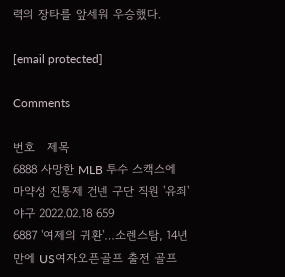력의 장타를 앞세워 우승했다.

[email protected]

Comments

번호   제목
6888 사망한 MLB 투수 스캑스에 마약성 진통제 건넨 구단 직원 '유죄' 야구 2022.02.18 659
6887 '여제의 귀환'…소렌스탐, 14년 만에 US여자오픈골프 출전 골프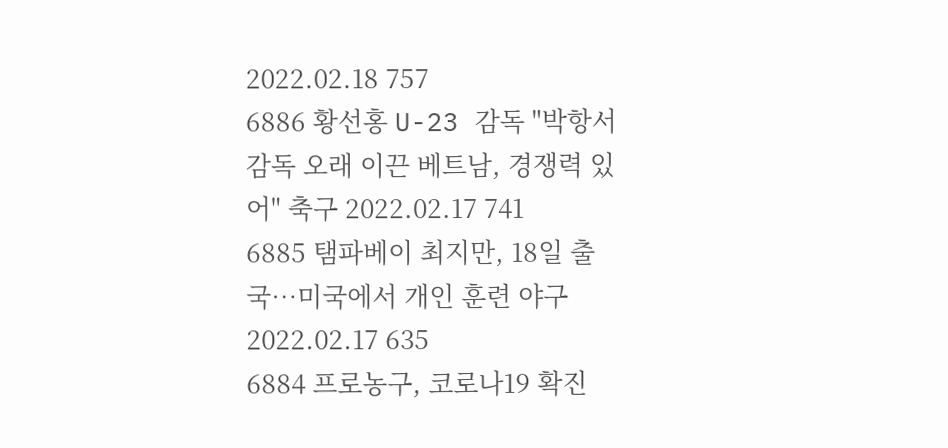2022.02.18 757
6886 황선홍 U-23 감독 "박항서 감독 오래 이끈 베트남, 경쟁력 있어" 축구 2022.02.17 741
6885 탬파베이 최지만, 18일 출국…미국에서 개인 훈련 야구 2022.02.17 635
6884 프로농구, 코로나19 확진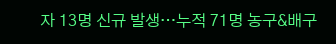자 13명 신규 발생…누적 71명 농구&배구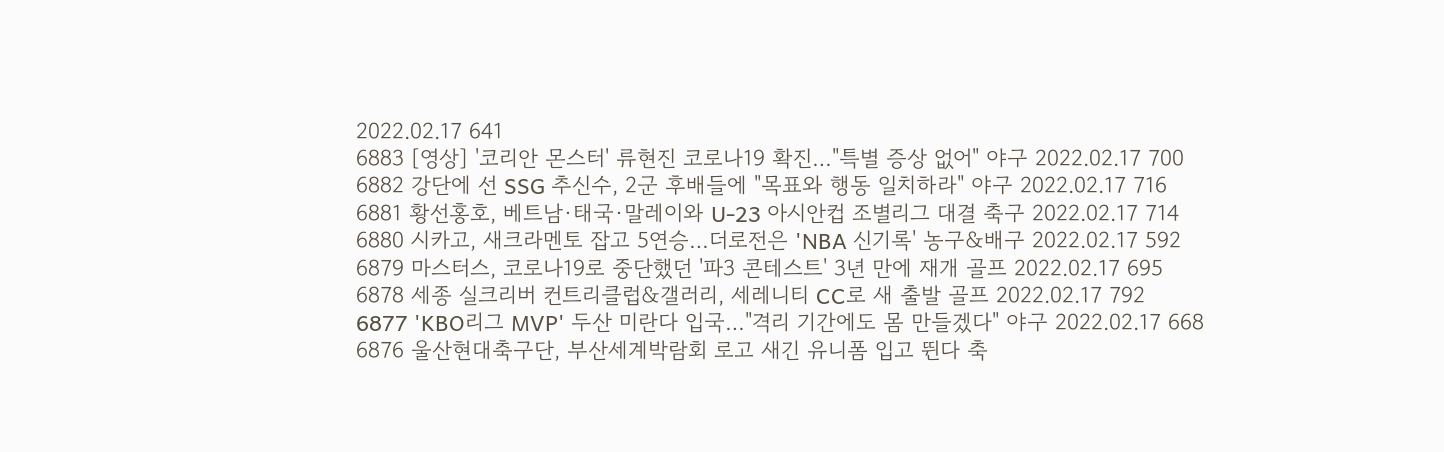2022.02.17 641
6883 [영상] '코리안 몬스터' 류현진 코로나19 확진…"특별 증상 없어" 야구 2022.02.17 700
6882 강단에 선 SSG 추신수, 2군 후배들에 "목표와 행동 일치하라" 야구 2022.02.17 716
6881 황선홍호, 베트남·태국·말레이와 U-23 아시안컵 조별리그 대결 축구 2022.02.17 714
6880 시카고, 새크라멘토 잡고 5연승…더로전은 'NBA 신기록' 농구&배구 2022.02.17 592
6879 마스터스, 코로나19로 중단했던 '파3 콘테스트' 3년 만에 재개 골프 2022.02.17 695
6878 세종 실크리버 컨트리클럽&갤러리, 세레니티 CC로 새 출발 골프 2022.02.17 792
6877 'KBO리그 MVP' 두산 미란다 입국…"격리 기간에도 몸 만들겠다" 야구 2022.02.17 668
6876 울산현대축구단, 부산세계박람회 로고 새긴 유니폼 입고 뛴다 축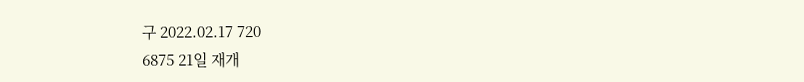구 2022.02.17 720
6875 21일 재개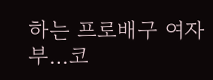하는 프로배구 여자부…코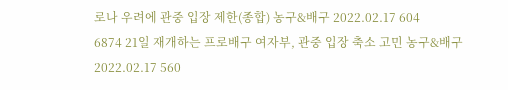로나 우려에 관중 입장 제한(종합) 농구&배구 2022.02.17 604
6874 21일 재개하는 프로배구 여자부, 관중 입장 축소 고민 농구&배구 2022.02.17 560